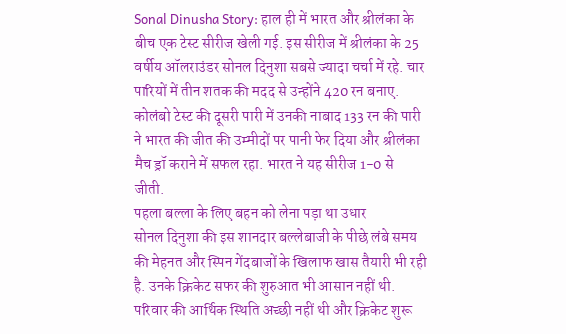Sonal Dinusha Story: हाल ही में भारत और श्रीलंका के बीच एक टेस्ट सीरीज खेली गई. इस सीरीज में श्रीलंका के 25 वर्षीय ऑलराउंडर सोनल दिनुशा सबसे ज्यादा चर्चा में रहे. चार पारियों में तीन शतक की मदद से उन्होंने 420 रन बनाए. कोलंबो टेस्ट की दूसरी पारी में उनकी नाबाद 133 रन की पारी ने भारत की जीत की उम्मीदों पर पानी फेर दिया और श्रीलंका मैच ड्रॉ कराने में सफल रहा. भारत ने यह सीरीज 1-0 से जीती.
पहला बल्ला के लिए बहन को लेना पड़ा था उधार
सोनल दिनुशा की इस शानदार बल्लेबाजी के पीछे लंबे समय की मेहनत और स्पिन गेंदबाजों के खिलाफ खास तैयारी भी रही है. उनके क्रिकेट सफर की शुरुआत भी आसान नहीं थी. परिवार की आर्थिक स्थिति अच्छी नहीं थी और क्रिकेट शुरू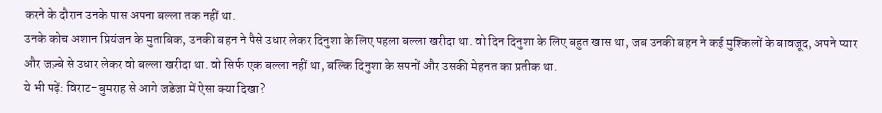करने के दौरान उनके पास अपना बल्ला तक नहीं था.
उनके कोच अशान प्रियंजन के मुताबिक, उनकी बहन ने पैसे उधार लेकर दिनुशा के लिए पहला बल्ला खरीदा था. वो दिन दिनुशा के लिए बहुत खास था, जब उनकी बहन ने कई मुश्किलों के बावजूद, अपने प्यार और जज़्बे से उधार लेकर वो बल्ला खरीदा था. वो सिर्फ एक बल्ला नहीं था, बल्कि दिनुशा के सपनों और उसकी मेहनत का प्रतीक था.
ये भी पढ़ें: विराट-बुमराह से आगे जडेजा में ऐसा क्या दिखा?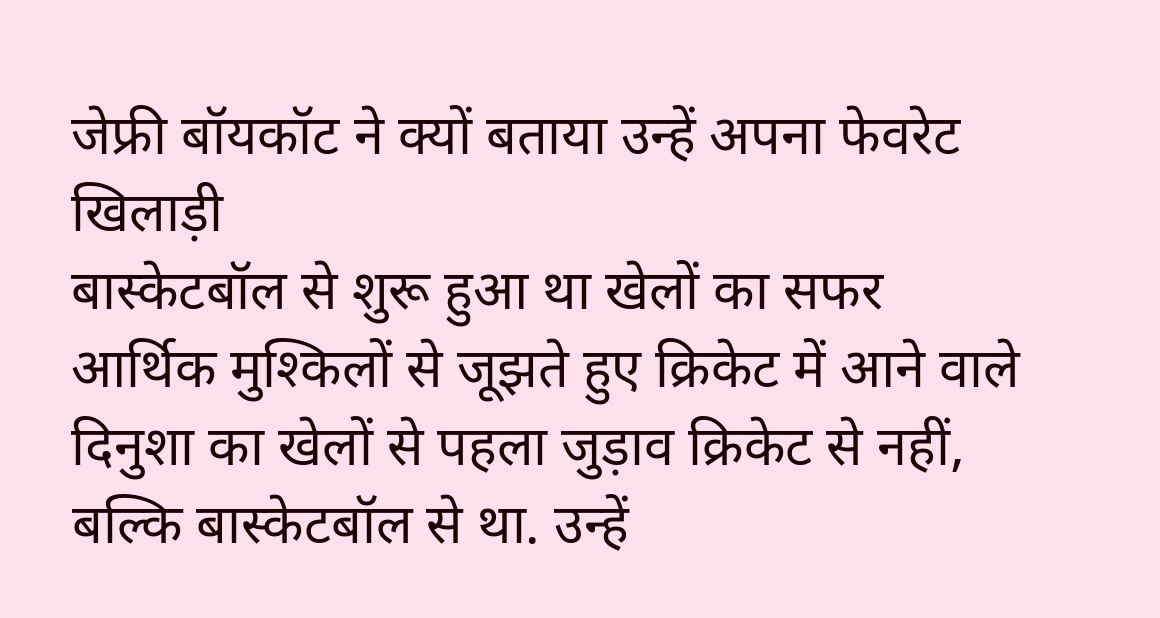जेफ्री बॉयकॉट ने क्यों बताया उन्हें अपना फेवरेट खिलाड़ी
बास्केटबॉल से शुरू हुआ था खेलों का सफर
आर्थिक मुश्किलों से जूझते हुए क्रिकेट में आने वाले दिनुशा का खेलों से पहला जुड़ाव क्रिकेट से नहीं, बल्कि बास्केटबॉल से था. उन्हें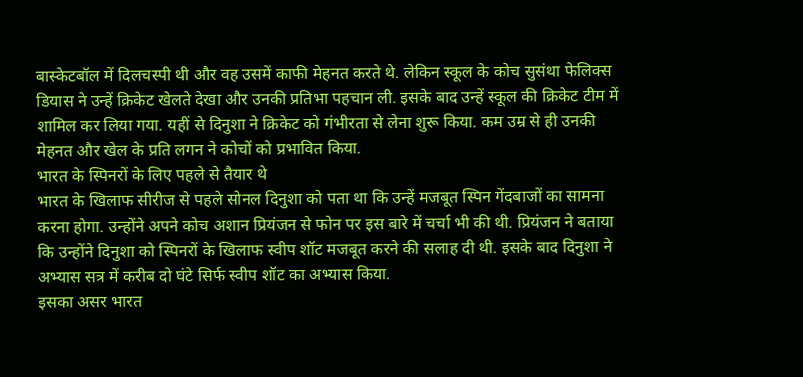बास्केटबॉल में दिलचस्पी थी और वह उसमें काफी मेहनत करते थे. लेकिन स्कूल के कोच सुसंथा फेलिक्स डियास ने उन्हें क्रिकेट खेलते देखा और उनकी प्रतिभा पहचान ली. इसके बाद उन्हें स्कूल की क्रिकेट टीम में शामिल कर लिया गया. यहीं से दिनुशा ने क्रिकेट को गंभीरता से लेना शुरू किया. कम उम्र से ही उनकी मेहनत और खेल के प्रति लगन ने कोचों को प्रभावित किया.
भारत के स्पिनरों के लिए पहले से तैयार थे
भारत के खिलाफ सीरीज से पहले सोनल दिनुशा को पता था कि उन्हें मजबूत स्पिन गेंदबाजों का सामना करना होगा. उन्होंने अपने कोच अशान प्रियंजन से फोन पर इस बारे में चर्चा भी की थी. प्रियंजन ने बताया कि उन्होंने दिनुशा को स्पिनरों के खिलाफ स्वीप शॉट मजबूत करने की सलाह दी थी. इसके बाद दिनुशा ने अभ्यास सत्र में करीब दो घंटे सिर्फ स्वीप शॉट का अभ्यास किया.
इसका असर भारत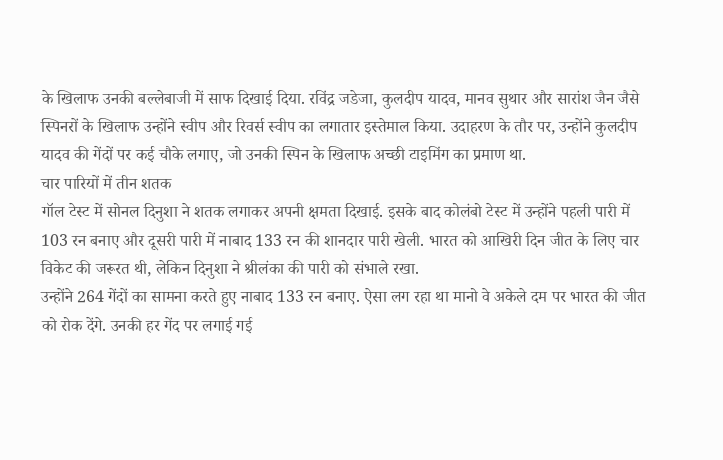के खिलाफ उनकी बल्लेबाजी में साफ दिखाई दिया. रविंद्र जडेजा, कुलदीप यादव, मानव सुथार और सारांश जैन जैसे स्पिनरों के खिलाफ उन्होंने स्वीप और रिवर्स स्वीप का लगातार इस्तेमाल किया. उदाहरण के तौर पर, उन्होंने कुलदीप यादव की गेंदों पर कई चौके लगाए, जो उनकी स्पिन के खिलाफ अच्छी टाइमिंग का प्रमाण था.
चार पारियों में तीन शतक
गॉल टेस्ट में सोनल दिनुशा ने शतक लगाकर अपनी क्षमता दिखाई. इसके बाद कोलंबो टेस्ट में उन्होंने पहली पारी में 103 रन बनाए और दूसरी पारी में नाबाद 133 रन की शानदार पारी खेली. भारत को आखिरी दिन जीत के लिए चार विकेट की जरूरत थी, लेकिन दिनुशा ने श्रीलंका की पारी को संभाले रखा.
उन्होंने 264 गेंदों का सामना करते हुए नाबाद 133 रन बनाए. ऐसा लग रहा था मानो वे अकेले दम पर भारत की जीत को रोक देंगे. उनकी हर गेंद पर लगाई गई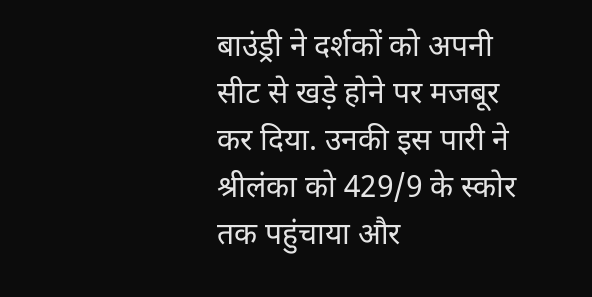बाउंड्री ने दर्शकों को अपनी सीट से खड़े होने पर मजबूर कर दिया. उनकी इस पारी ने श्रीलंका को 429/9 के स्कोर तक पहुंचाया और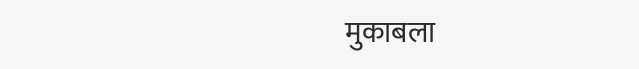मुकाबला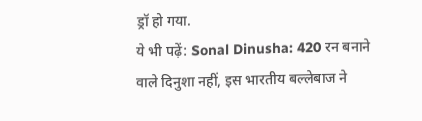ड्रॉ हो गया.
ये भी पढ़ें: Sonal Dinusha: 420 रन बनाने वाले दिनुशा नहीं, इस भारतीय बल्लेबाज ने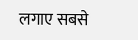लगाए सबसे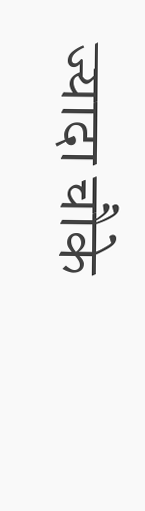ज्यादा चौके